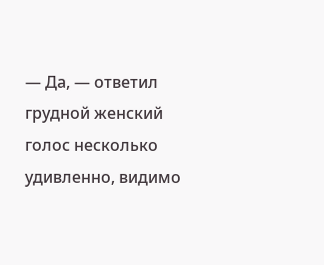— Да, — ответил грудной женский голос несколько удивленно, видимо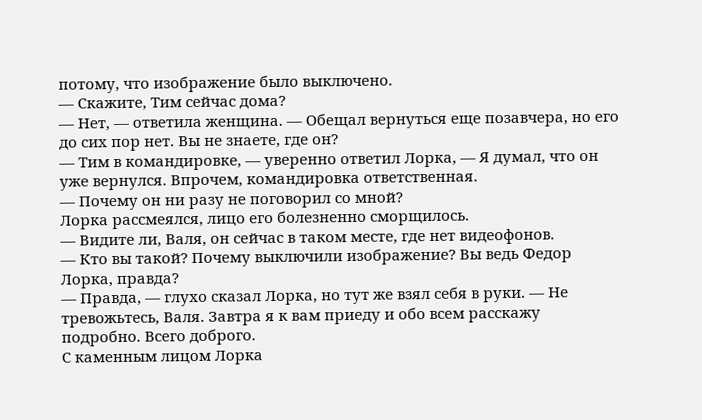потому, что изображение было выключено.
— Скажите, Тим сейчас дома?
— Нет, — ответила женщина. — Обещал вернуться еще позавчера, но его до сих пор нет. Вы не знаете, где он?
— Тим в командировке, — уверенно ответил Лорка, — Я думал, что он уже вернулся. Впрочем, командировка ответственная.
— Почему он ни разу не поговорил со мной?
Лорка рассмеялся, лицо его болезненно сморщилось.
— Видите ли, Валя, он сейчас в таком месте, где нет видеофонов.
— Кто вы такой? Почему выключили изображение? Вы ведь Федор Лорка, правда?
— Правда, — глухо сказал Лорка, но тут же взял себя в руки. — Не тревожьтесь, Валя. Завтра я к вам приеду и обо всем расскажу подробно. Всего доброго.
С каменным лицом Лорка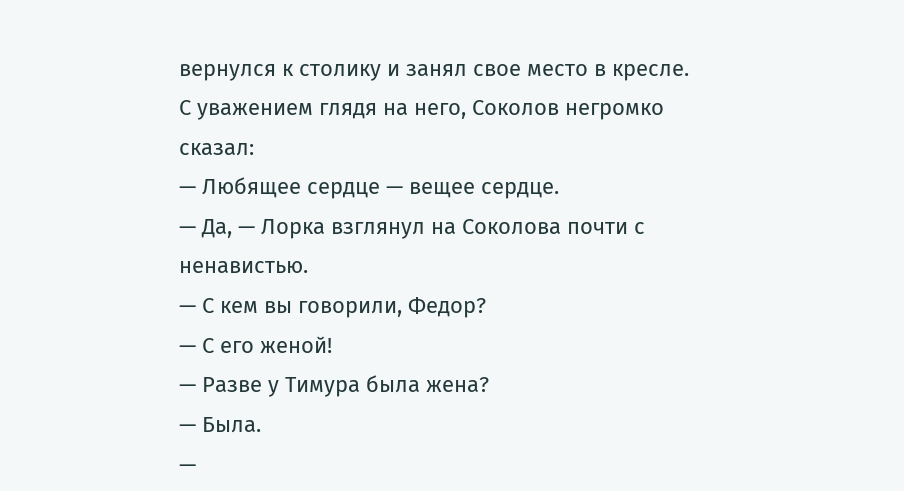вернулся к столику и занял свое место в кресле. С уважением глядя на него, Соколов негромко сказал:
— Любящее сердце — вещее сердце.
— Да, — Лорка взглянул на Соколова почти с ненавистью.
— С кем вы говорили, Федор?
— С его женой!
— Разве у Тимура была жена?
— Была.
—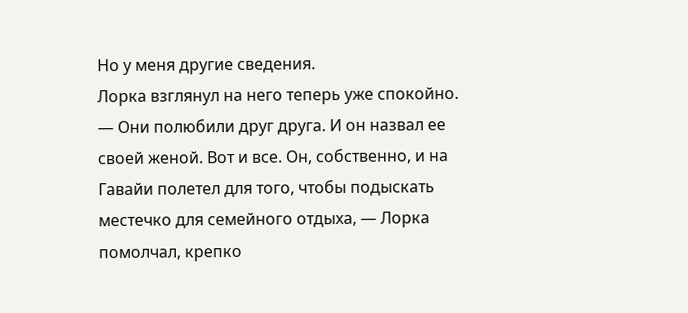Но у меня другие сведения.
Лорка взглянул на него теперь уже спокойно.
— Они полюбили друг друга. И он назвал ее своей женой. Вот и все. Он, собственно, и на Гавайи полетел для того, чтобы подыскать местечко для семейного отдыха, — Лорка помолчал, крепко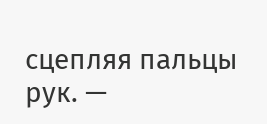сцепляя пальцы рук. —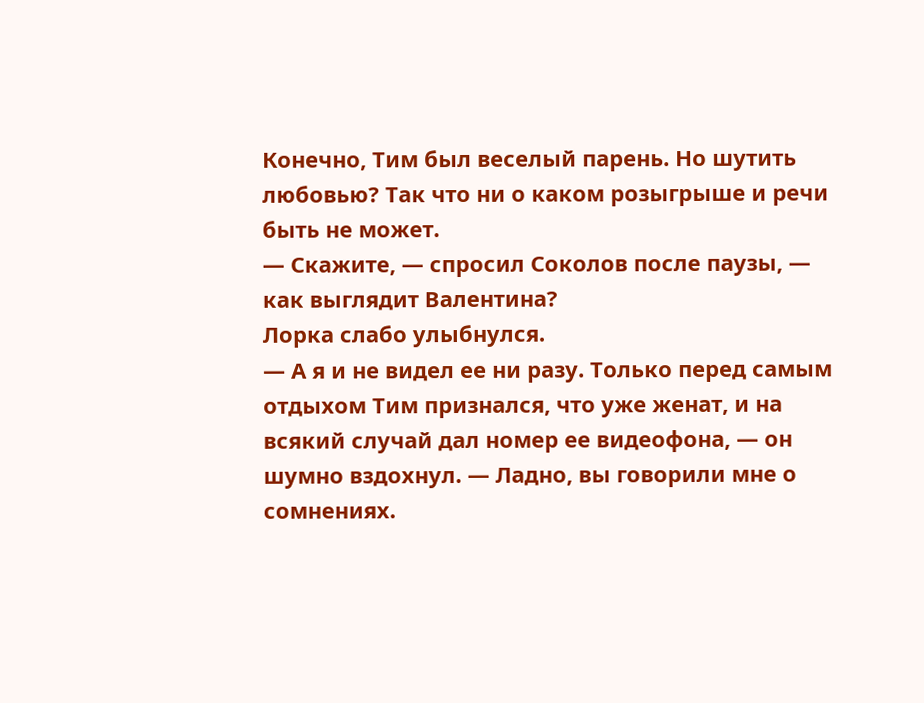Конечно, Тим был веселый парень. Но шутить любовью? Так что ни о каком розыгрыше и речи быть не может.
— Скажите, — спросил Соколов после паузы, — как выглядит Валентина?
Лорка слабо улыбнулся.
— А я и не видел ее ни разу. Только перед самым отдыхом Тим признался, что уже женат, и на всякий случай дал номер ее видеофона, — он шумно вздохнул. — Ладно, вы говорили мне о сомнениях.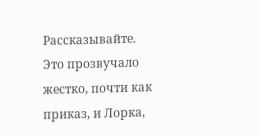Рассказывайте.
Это прозвучало жестко, почти как приказ, и Лорка,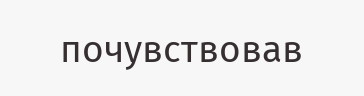почувствовав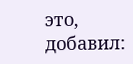это, добавил: